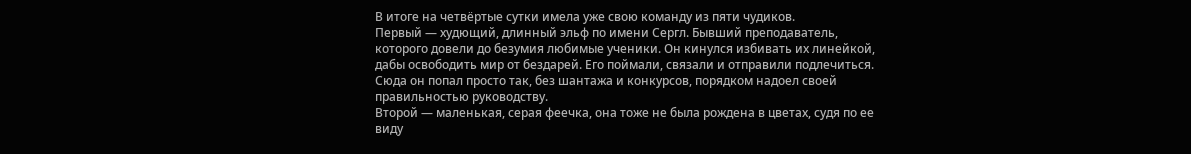В итоге на четвёртые сутки имела уже свою команду из пяти чудиков.
Первый — худющий, длинный эльф по имени Сергл. Бывший преподаватель, которого довели до безумия любимые ученики. Он кинулся избивать их линейкой, дабы освободить мир от бездарей. Его поймали, связали и отправили подлечиться. Сюда он попал просто так, без шантажа и конкурсов, порядком надоел своей правильностью руководству.
Второй — маленькая, серая феечка, она тоже не была рождена в цветах, судя по ее виду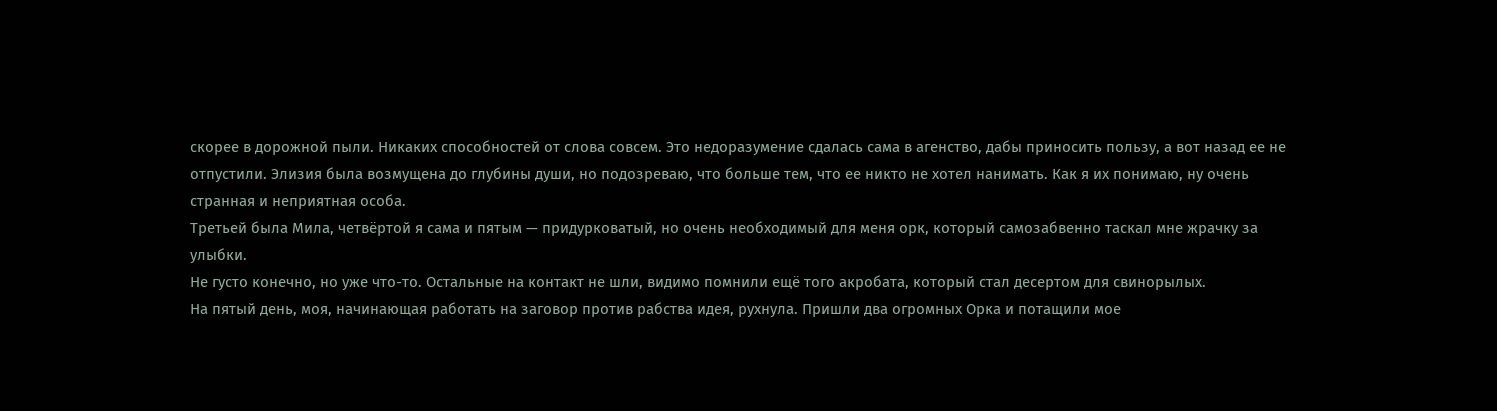скорее в дорожной пыли. Никаких способностей от слова совсем. Это недоразумение сдалась сама в агенство, дабы приносить пользу, а вот назад ее не отпустили. Элизия была возмущена до глубины души, но подозреваю, что больше тем, что ее никто не хотел нанимать. Как я их понимаю, ну очень странная и неприятная особа.
Третьей была Мила, четвёртой я сама и пятым — придурковатый, но очень необходимый для меня орк, который самозабвенно таскал мне жрачку за улыбки.
Не густо конечно, но уже что-то. Остальные на контакт не шли, видимо помнили ещё того акробата, который стал десертом для свинорылых.
На пятый день, моя, начинающая работать на заговор против рабства идея, рухнула. Пришли два огромных Орка и потащили мое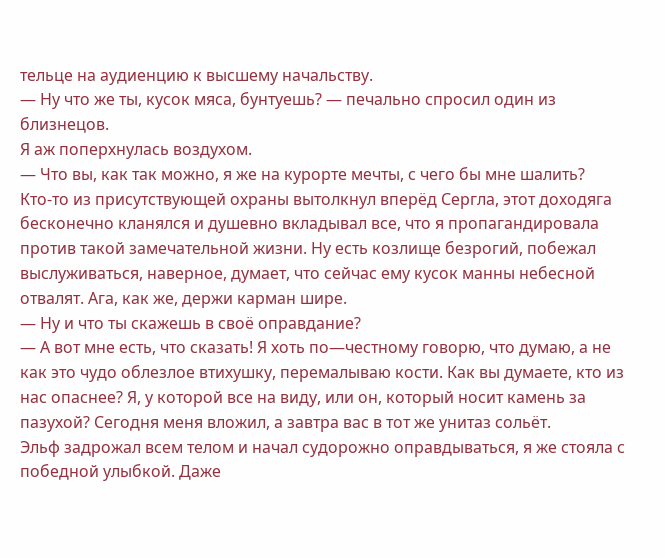тельце на аудиенцию к высшему начальству.
— Ну что же ты, кусок мяса, бунтуешь? — печально спросил один из близнецов.
Я аж поперхнулась воздухом.
— Что вы, как так можно, я же на курорте мечты, с чего бы мне шалить?
Кто-то из присутствующей охраны вытолкнул вперёд Сергла, этот доходяга бесконечно кланялся и душевно вкладывал все, что я пропагандировала против такой замечательной жизни. Ну есть козлище безрогий, побежал выслуживаться, наверное, думает, что сейчас ему кусок манны небесной отвалят. Ага, как же, держи карман шире.
— Ну и что ты скажешь в своё оправдание?
— А вот мне есть, что сказать! Я хоть по—честному говорю, что думаю, а не как это чудо облезлое втихушку, перемалываю кости. Как вы думаете, кто из нас опаснее? Я, у которой все на виду, или он, который носит камень за пазухой? Сегодня меня вложил, а завтра вас в тот же унитаз сольёт.
Эльф задрожал всем телом и начал судорожно оправдываться, я же стояла с победной улыбкой. Даже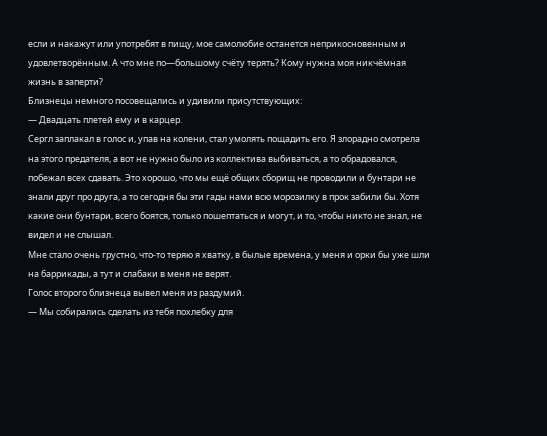если и накажут или употребят в пищу, мое самолюбие останется неприкосновенным и удовлетворённым. А что мне по—большому счёту терять? Кому нужна моя никчёмная жизнь в заперти?
Близнецы немного посовещались и удивили присутствующих:
— Двадцать плетей ему и в карцер.
Сергл заплакал в голос и, упав на колени, стал умолять пощадить его. Я злорадно смотрела на этого предателя, а вот не нужно было из коллектива выбиваться, а то обрадовался, побежал всех сдавать. Это хорошо, что мы ещё общих сборищ не проводили и бунтари не знали друг про друга, а то сегодня бы эти гады нами всю морозилку в прок забили бы. Хотя какие они бунтари, всего боятся, только пошептаться и могут, и то, чтобы никто не знал, не видел и не слышал.
Мне стало очень грустно, что-то теряю я хватку, в былые времена, у меня и орки бы уже шли на баррикады, а тут и слабаки в меня не верят.
Голос второго близнеца вывел меня из раздумий.
— Мы собирались сделать из тебя похлебку для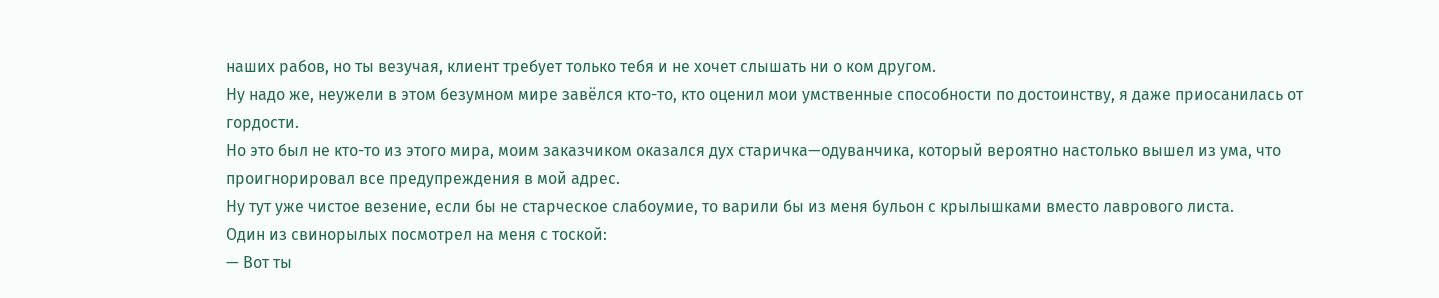наших рабов, но ты везучая, клиент требует только тебя и не хочет слышать ни о ком другом.
Ну надо же, неужели в этом безумном мире завёлся кто-то, кто оценил мои умственные способности по достоинству, я даже приосанилась от гордости.
Но это был не кто-то из этого мира, моим заказчиком оказался дух старичка—одуванчика, который вероятно настолько вышел из ума, что проигнорировал все предупреждения в мой адрес.
Ну тут уже чистое везение, если бы не старческое слабоумие, то варили бы из меня бульон с крылышками вместо лаврового листа.
Один из свинорылых посмотрел на меня с тоской:
— Вот ты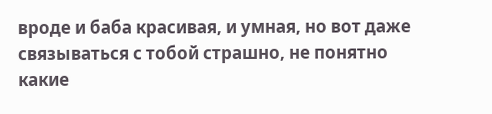вроде и баба красивая, и умная, но вот даже связываться с тобой страшно, не понятно какие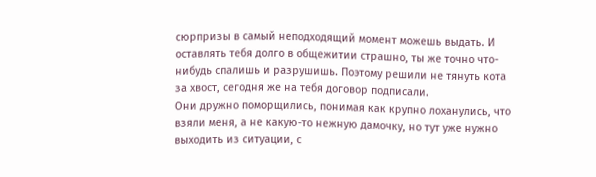сюрпризы в самый неподходящий момент можешь выдать. И оставлять тебя долго в общежитии страшно, ты же точно что-нибудь спалишь и разрушишь. Поэтому решили не тянуть кота за хвост, сегодня же на тебя договор подписали.
Они дружно поморщились, понимая как крупно лоханулись, что взяли меня, а не какую-то нежную дамочку, но тут уже нужно выходить из ситуации, с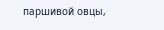паршивой овцы,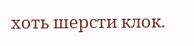хоть шерсти клок.